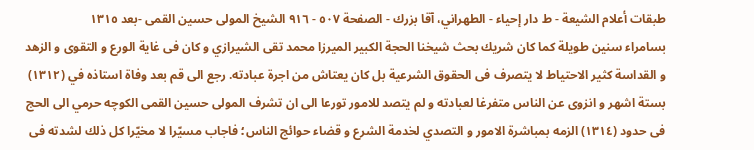طبقات أعلام الشيعة - ط دار إحياء - الطهراني، آقا بزرك - الصفحة ٥٠٧ - ٩١٦ الشيخ المولى حسين القمى -بعد ١٣١٥
بسامراء سنين طويلة كما كان شريك بحث شيخنا الحجة الكبير الميرزا محمد تقى الشيرازي و كان فى غاية الورع و التقوى و الزهد و القداسة كثير الاحتياط لا يتصرف فى الحقوق الشرعية بل كان يعتاش من اجرة عبادته. رجع الى قم بعد وفاة استاذه في (١٣١٢) بستة اشهر و انزوى عن الناس متفرغا لعبادته و لم يتصد للامور تورعا الى ان تشرف المولى حسين القمى الكوچه حرمي الى الحج فى حدود (١٣١٤) الزمه بمباشرة الامور و التصدي لخدمة الشرع و قضاء حوائج الناس؛ فاجاب مسيّرا لا مخيّرا كل ذلك لشدته فى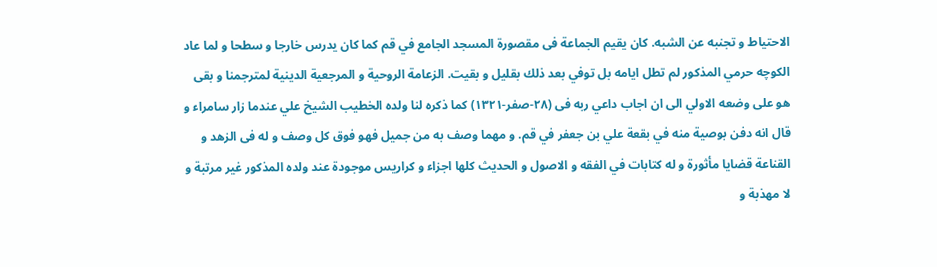الاحتياط و تجنبه عن الشبه. كان يقيم الجماعة فى مقصورة المسجد الجامع في قم كما كان يدرس خارجا و سطحا و لما عاد الكوچه حرمي المذكور لم تطل ايامه بل توفي بعد ذلك بقليل و بقيت. الزعامة الروحية و المرجعية الدينية لمترجمنا و بقى هو على وضعه الاولي الى ان اجاب داعي ربه فى (٢٨-صفر-١٣٢١) كما ذكره لنا ولده الخطيب الشيخ علي عندما زار سامراء و قال انه دفن بوصية منه في بقعة علي بن جعفر في قم. و مهما وصف به من جميل فهو فوق كل وصف و له فى الزهد و القناعة قضايا مأثورة و له كتابات في الفقه و الاصول و الحديث كلها اجزاء و كراريس موجودة عند ولده المذكور غير مرتبة و لا مهذبة و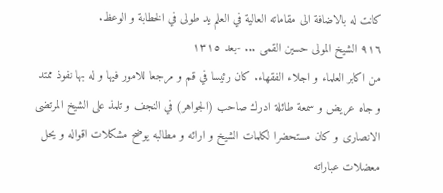كانت له بالاضافة الى مقاماته العالية في العلم يد طولى في الخطابة و الوعظ.
٩١٦ الشيخ المولى حسين القمى ... -بعد ١٣١٥
من اكابر العلماء و اجلاء الفقهاء. كان رئيسا في قم و مرجعا للامور فيها و له بها نفوذ ممتد و جاه عريض و سمعة طائلة ادرك صاحب (الجواهر) في النجف و تلمذ على الشيخ المرتضى الانصارى و كان مستحضرا لكلمات الشيخ و ارائه و مطالبه يوضح مشكلات اقواله و يحل معضلات عباراته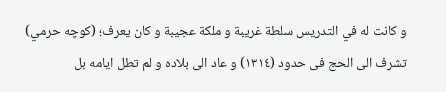و كانت له في التدريس سلطة غريبة و ملكة عجيبة و كان يعرف؛ (كوچه حرمي) تشرف الى الحج فى حدود (١٣١٤) و عاد الى بلاده و لم تطل ايامه بل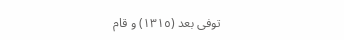توفى بعد (١٣١٥) و قام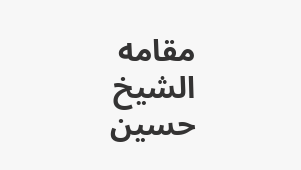مقامه الشيخ حسين